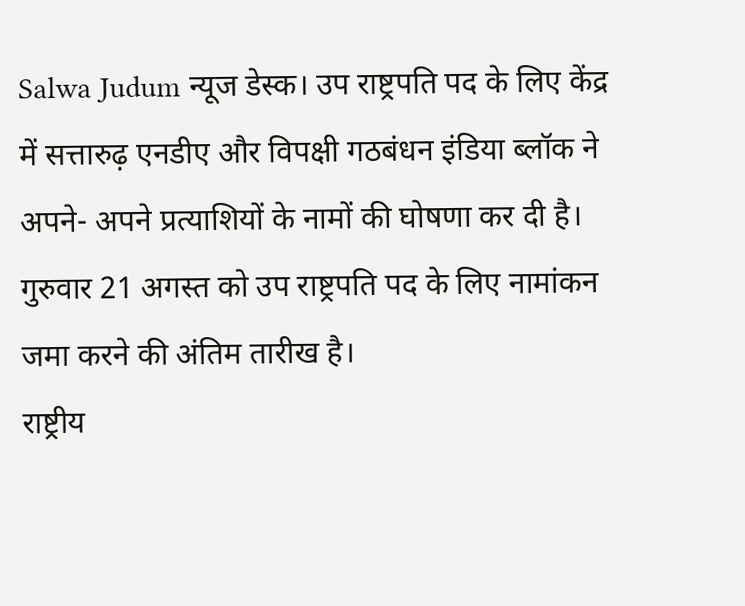Salwa Judum न्यूज डेस्क। उप राष्ट्रपति पद के लिए केंद्र में सत्तारुढ़ एनडीए और विपक्षी गठबंधन इंडिया ब्लॉक ने अपने- अपने प्रत्याशियों के नामों की घोषणा कर दी है। गुरुवार 21 अगस्त को उप राष्ट्रपति पद के लिए नामांकन जमा करने की अंतिम तारीख है।
राष्ट्रीय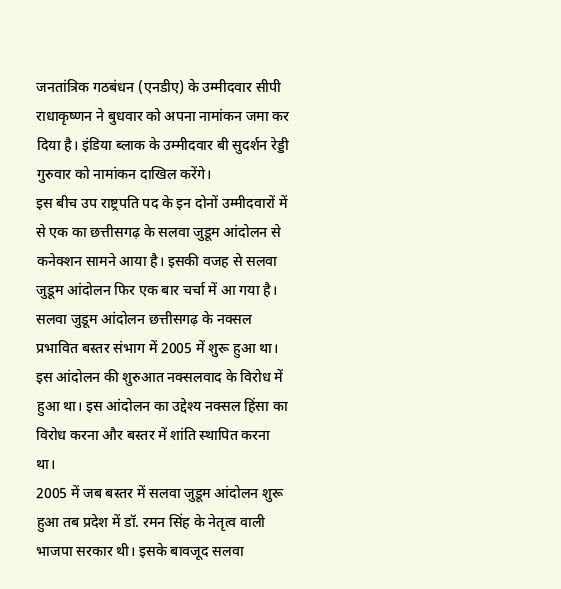जनतांत्रिक गठबंधन (एनडीए) के उम्मीदवार सीपी राधाकृष्णन ने बुधवार को अपना नामांकन जमा कर दिया है। इंडिया ब्लाक के उम्मीदवार बी सुदर्शन रेड्डी गुरुवार को नामांकन दाखिल करेंगे।
इस बीच उप राष्ट्रपति पद के इन दोनों उम्मीदवारों में से एक का छत्तीसगढ़ के सलवा जुडूम आंदोलन से कनेक्शन सामने आया है। इसकी वजह से सलवा जुडूम आंदोलन फिर एक बार चर्चा में आ गया है।
सलवा जुडूम आंदोलन छत्तीसगढ़ के नक्सल प्रभावित बस्तर संभाग में 2005 में शुरू हुआ था। इस आंदोलन की शुरुआत नक्सलवाद के विरोध में हुआ था। इस आंदोलन का उद्देश्य नक्सल हिंसा का विरोध करना और बस्तर में शांति स्थापित करना था।
2005 में जब बस्तर में सलवा जुडूम आंदोलन शुरू हुआ तब प्रदेश में डॉ. रमन सिंह के नेतृत्व वाली भाजपा सरकार थी। इसके बावजूद सलवा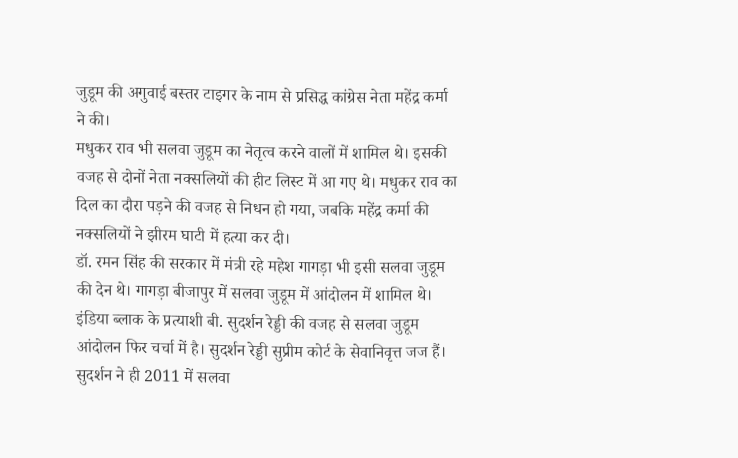जुडूम की अगुवाई बस्तर टाइगर के नाम से प्रसिद्ध कांग्रेस नेता महेंद्र कर्मा ने की।
मधुकर राव भी सलवा जुडूम का नेतृत्व करने वालों में शामिल थे। इसकी वजह से दोनों नेता नक्सलियों की हीट लिस्ट में आ गए थे। मधुकर राव का दिल का दौरा पड़ने की वजह से निधन हो गया, जबकि महेंद्र कर्मा की नक्सलियों ने झीरम घाटी में हत्या कर दी।
डॉ. रमन सिंह की सरकार में मंत्री रहे महेश गागड़ा भी इसी सलवा जुडूम की देन थे। गागड़ा बीजापुर में सलवा जुडूम में आंदोलन में शामिल थे।
इंडिया ब्लाक के प्रत्याशी बी. सुदर्शन रेड्डी की वजह से सलवा जुडूम आंदोलन फिर चर्चा में है। सुदर्शन रेड्डी सुप्रीम कोर्ट के सेवानिवृत्त जज हैं। सुदर्शन ने ही 2011 में सलवा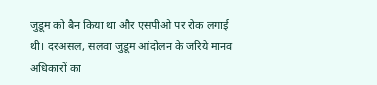जुडूम को बैन किया था और एसपीओ पर रोक लगाई थी। दरअसल, सलवा जुडूम आंदोलन के जरिये मानव अधिकारों का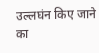उल्लघंन किए जाने का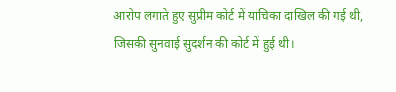आरोप लगाते हुए सुप्रीम कोर्ट में याचिका दाखिल की गई थी, जिसकी सुनवाई सुदर्शन की कोर्ट में हुई थी।